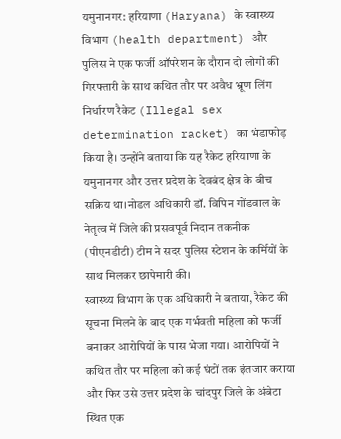यमुनानगर: हरियाणा (Haryana) के स्वास्थ्य विभाग (health department) और पुलिस ने एक फर्जी ऑपरेशन के दौरान दो लोगों की गिरफ्तारी के साथ कथित तौर पर अवैध भ्रूण लिंग निर्धारण रैकेट (Illegal sex determination racket) का भंडाफोड़ किया है। उन्होंने बताया कि यह रैकेट हरियाणा के यमुनानगर और उत्तर प्रदेश के देवबंद क्षेत्र के बीच सक्रिय था।नोडल अधिकारी डॉ. विपिन गोंडवाल के नेतृत्व में जिले की प्रसवपूर्व निदान तकनीक (पीएनडीटी) टीम ने सदर पुलिस स्टेशन के कर्मियों के साथ मिलकर छापेमारी की।
स्वास्थ्य विभाग के एक अधिकारी ने बताया, रैकेट की सूचना मिलने के बाद एक गर्भवती महिला को फर्जी बनाकर आरोपियों के पास भेजा गया। आरोपियों ने कथित तौर पर महिला को कई घंटों तक इंतजार कराया और फिर उसे उत्तर प्रदेश के चांदपुर जिले के अंबेटा स्थित एक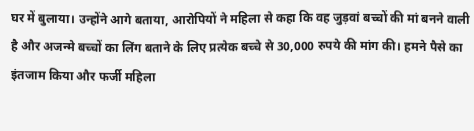घर में बुलाया। उन्होंने आगे बताया, आरोपियों ने महिला से कहा कि वह जुड़वां बच्चों की मां बनने वाली है और अजन्मे बच्चों का लिंग बताने के लिए प्रत्येक बच्चे से 30,000 रुपये की मांग की। हमने पैसे का इंतजाम किया और फर्जी महिला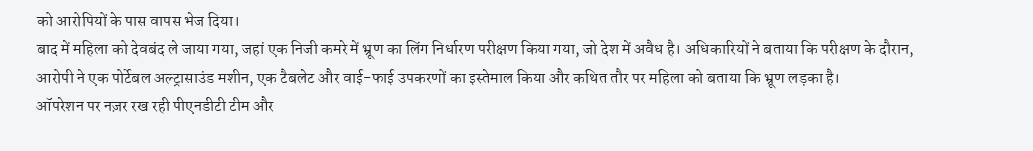को आरोपियों के पास वापस भेज दिया।
बाद में महिला को देवबंद ले जाया गया, जहां एक निजी कमरे में भ्रूण का लिंग निर्धारण परीक्षण किया गया, जो देश में अवैध है। अधिकारियों ने बताया कि परीक्षण के दौरान, आरोपी ने एक पोर्टेबल अल्ट्रासाउंड मशीन, एक टैबलेट और वाई-फाई उपकरणों का इस्तेमाल किया और कथित तौर पर महिला को बताया कि भ्रूण लड़का है।
ऑपरेशन पर नज़र रख रही पीएनडीटी टीम और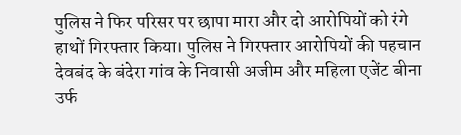पुलिस ने फिर परिसर पर छापा मारा और दो आरोपियों को रंगे हाथों गिरफ्तार किया। पुलिस ने गिरफ्तार आरोपियों की पहचान देवबंद के बंदेरा गांव के निवासी अजीम और महिला एजेंट बीना उर्फ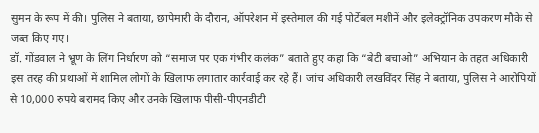सुमन के रूप में की। पुलिस ने बताया, छापेमारी के दौरान, ऑपरेशन में इस्तेमाल की गई पोर्टेबल मशीनें और इलेक्ट्रॉनिक उपकरण मौके से जब्त किए गए।
डॉ. गोंडवाल ने भ्रूण के लिंग निर्धारण को “समाज पर एक गंभीर कलंक” बताते हुए कहा कि “बेटी बचाओ” अभियान के तहत अधिकारी इस तरह की प्रथाओं में शामिल लोगों के खिलाफ लगातार कार्रवाई कर रहे हैं। जांच अधिकारी लखविंदर सिंह ने बताया, पुलिस ने आरोपियों से 10,000 रुपये बरामद किए और उनके खिलाफ पीसी-पीएनडीटी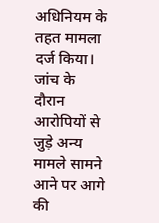अधिनियम के तहत मामला दर्ज किया। जांच के दौरान आरोपियों से जुड़े अन्य मामले सामने आने पर आगे की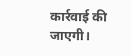कार्रवाई की जाएगी।